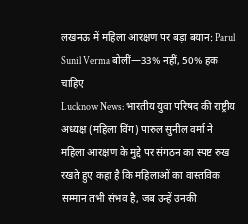लखनऊ में महिला आरक्षण पर बड़ा बयान: Parul Sunil Verma बोलीं—33% नहीं, 50% हक चाहिए
Lucknow News: भारतीय युवा परिषद की राष्ट्रीय अध्यक्ष (महिला विंग) पारुल सुनील वर्मा ने महिला आरक्षण के मुद्दे पर संगठन का स्पष्ट रुख रखते हुए कहा है कि महिलाओं का वास्तविक सम्मान तभी संभव है, जब उन्हें उनकी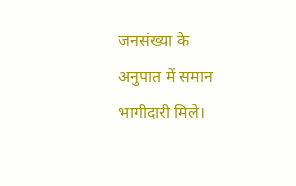जनसंख्या के अनुपात में समान भागीदारी मिले।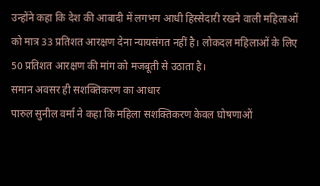उन्होंने कहा कि देश की आबादी में लगभग आधी हिस्सेदारी रखने वाली महिलाओं को मात्र 33 प्रतिशत आरक्षण देना न्यायसंगत नहीं है। लोकदल महिलाओं के लिए 50 प्रतिशत आरक्षण की मांग को मजबूती से उठाता है।
समान अवसर ही सशक्तिकरण का आधार
पारुल सुनील वर्मा ने कहा कि महिला सशक्तिकरण केवल घोषणाओं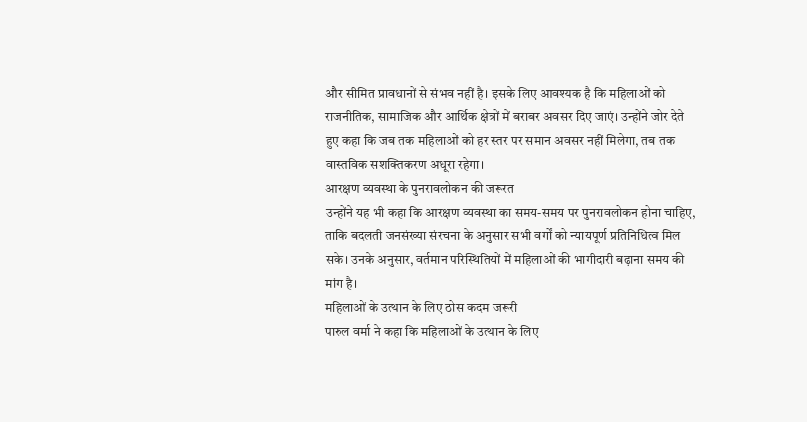और सीमित प्रावधानों से संभव नहीं है। इसके लिए आवश्यक है कि महिलाओं को राजनीतिक, सामाजिक और आर्थिक क्षेत्रों में बराबर अवसर दिए जाएं। उन्होंने जोर देते हुए कहा कि जब तक महिलाओं को हर स्तर पर समान अवसर नहीं मिलेगा, तब तक वास्तविक सशक्तिकरण अधूरा रहेगा।
आरक्षण व्यवस्था के पुनरावलोकन की जरूरत
उन्होंने यह भी कहा कि आरक्षण व्यवस्था का समय-समय पर पुनरावलोकन होना चाहिए, ताकि बदलती जनसंख्या संरचना के अनुसार सभी वर्गों को न्यायपूर्ण प्रतिनिधित्व मिल सके। उनके अनुसार, वर्तमान परिस्थितियों में महिलाओं की भागीदारी बढ़ाना समय की मांग है।
महिलाओं के उत्थान के लिए ठोस कदम जरूरी
पारुल वर्मा ने कहा कि महिलाओं के उत्थान के लिए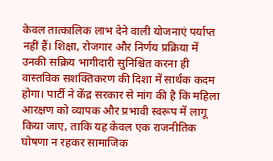केवल तात्कालिक लाभ देने वाली योजनाएं पर्याप्त नहीं हैं। शिक्षा, रोजगार और निर्णय प्रक्रिया में उनकी सक्रिय भागीदारी सुनिश्चित करना ही वास्तविक सशक्तिकरण की दिशा में सार्थक कदम होगा। पार्टी ने केंद्र सरकार से मांग की है कि महिला आरक्षण को व्यापक और प्रभावी स्वरूप में लागू किया जाए, ताकि यह केवल एक राजनीतिक घोषणा न रहकर सामाजिक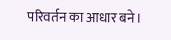परिवर्तन का आधार बने।